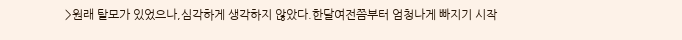>원래 탈모가 있었으나,심각하게 생각하지 않았다.한달여전쯤부터 엄청나게 빠지기 시작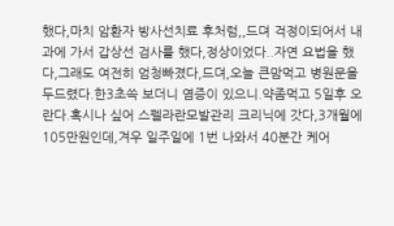했다,마치 암환자 방사선치료 후처럼,,드뎌 걱정이되어서 내과에 가서 갑상선 검사를 했다,정상이었다..자연 요법을 했다,그래도 여전히 엄청빠졌다,드뎌,오늘 큰맘먹고 병원문을 두드렸다.한3초쓱 보더니 염증이 있으니.약좀먹고 5일후 오란다.혹시나 싶어 스펠라란모발관리 크리닉에 갓다,3개월에 105만원인데,겨우 일주일에 1번 나와서 40분간 케어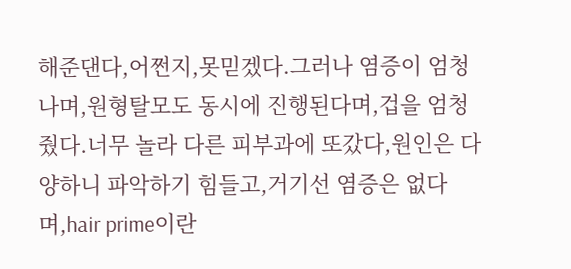해준댄다,어쩐지,못믿겠다.그러나 염증이 엄청나며,원형탈모도 동시에 진행된다며,겁을 엄청줬다.너무 놀라 다른 피부과에 또갔다,원인은 다양하니 파악하기 힘들고,거기선 염증은 없다며,hair prime이란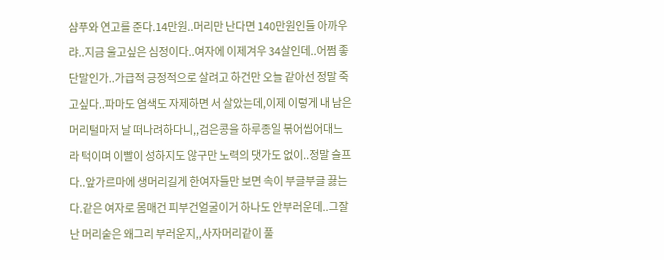샴푸와 연고를 준다.14만원..머리만 난다면 140만원인들 아까우랴..지금 울고싶은 심정이다..여자에 이제겨우 34살인데..어쩜 좋단말인가..가급적 긍정적으로 살려고 하건만 오늘 같아선 정말 죽고싶다..파마도 염색도 자제하면 서 살았는데,이제 이렇게 내 남은 머리털마저 날 떠나려하다니,,검은콩을 하루종일 볶어씹어대느라 턱이며 이빨이 성하지도 않구만 노력의 댓가도 없이..정말 슬프다..앞가르마에 생머리길게 한여자들만 보면 속이 부글부글 끓는다.같은 여자로 몸매건 피부건얼굴이거 하나도 안부러운데..그잘난 머리숱은 왜그리 부러운지,,사자머리같이 풀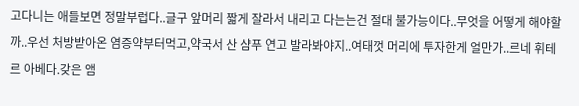고다니는 애들보면 정말부럽다..글구 앞머리 짧게 잘라서 내리고 다는는건 절대 불가능이다..무엇을 어떻게 해야할까..우선 처방받아온 염증약부터먹고,약국서 산 샴푸 연고 발라봐야지..여태껏 머리에 투자한게 얼만가..르네 휘테르 아베다.갖은 앰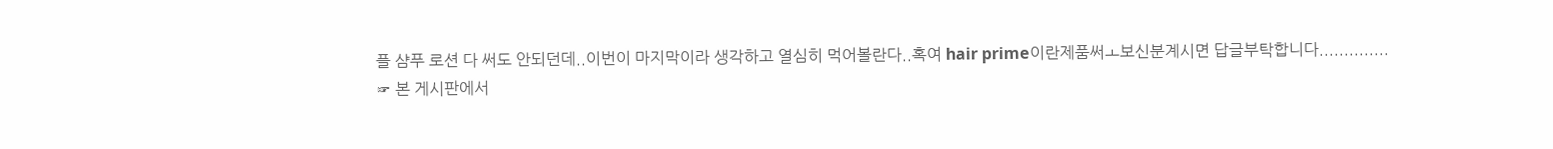플 샴푸 로션 다 써도 안되던데..이번이 마지막이라 생각하고 열심히 먹어볼란다..혹여 hair prime이란제품써ㅗ보신분계시면 답글부탁합니다..............
☞ 본 게시판에서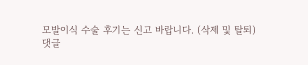모발이식 수술 후기는 신고 바랍니다. (삭제 및 탈퇴)
댓글